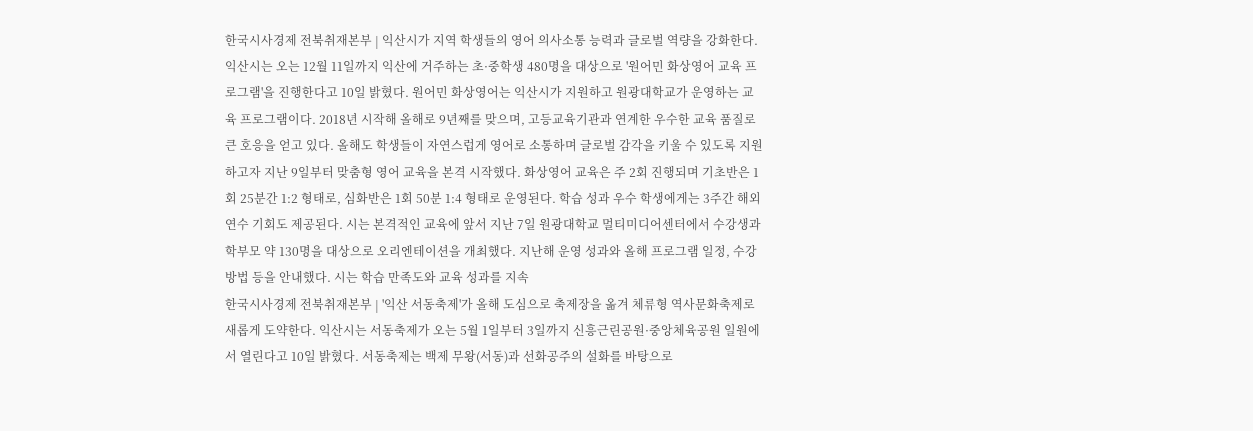한국시사경제 전북취재본부 | 익산시가 지역 학생들의 영어 의사소통 능력과 글로벌 역량을 강화한다. 익산시는 오는 12월 11일까지 익산에 거주하는 초·중학생 480명을 대상으로 '원어민 화상영어 교육 프로그램'을 진행한다고 10일 밝혔다. 원어민 화상영어는 익산시가 지원하고 원광대학교가 운영하는 교육 프로그램이다. 2018년 시작해 올해로 9년째를 맞으며, 고등교육기관과 연계한 우수한 교육 품질로 큰 호응을 얻고 있다. 올해도 학생들이 자연스럽게 영어로 소통하며 글로벌 감각을 키울 수 있도록 지원하고자 지난 9일부터 맞춤형 영어 교육을 본격 시작했다. 화상영어 교육은 주 2회 진행되며 기초반은 1회 25분간 1:2 형태로, 심화반은 1회 50분 1:4 형태로 운영된다. 학습 성과 우수 학생에게는 3주간 해외 연수 기회도 제공된다. 시는 본격적인 교육에 앞서 지난 7일 원광대학교 멀티미디어센터에서 수강생과 학부모 약 130명을 대상으로 오리엔테이션을 개최했다. 지난해 운영 성과와 올해 프로그램 일정, 수강 방법 등을 안내했다. 시는 학습 만족도와 교육 성과를 지속
한국시사경제 전북취재본부 | '익산 서동축제'가 올해 도심으로 축제장을 옮겨 체류형 역사문화축제로 새롭게 도약한다. 익산시는 서동축제가 오는 5월 1일부터 3일까지 신흥근린공원·중앙체육공원 일원에서 열린다고 10일 밝혔다. 서동축제는 백제 무왕(서동)과 선화공주의 설화를 바탕으로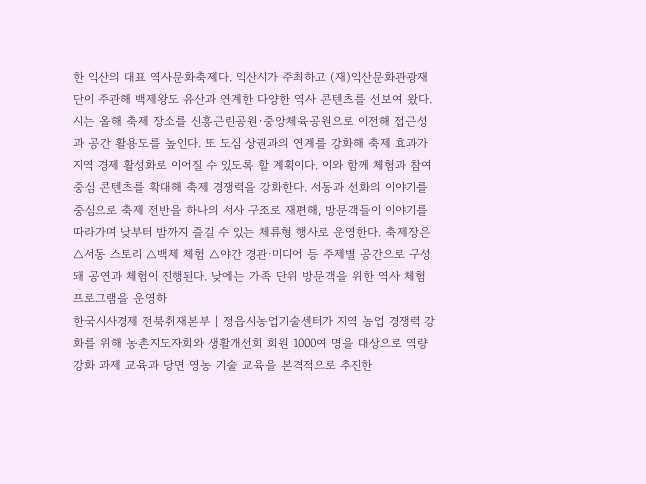한 익산의 대표 역사문화축제다. 익산시가 주최하고 (재)익산문화관광재단이 주관해 백제왕도 유산과 연계한 다양한 역사 콘텐츠를 선보여 왔다. 시는 올해 축제 장소를 신흥근린공원·중앙체육공원으로 이전해 접근성과 공간 활용도를 높인다. 또 도심 상권과의 연계를 강화해 축제 효과가 지역 경제 활성화로 이어질 수 있도록 할 계획이다. 이와 함께 체험과 참여 중심 콘텐츠를 확대해 축제 경쟁력을 강화한다. 서동과 선화의 이야기를 중심으로 축제 전반을 하나의 서사 구조로 재편해, 방문객들이 이야기를 따라가며 낮부터 밤까지 즐길 수 있는 체류형 행사로 운영한다. 축제장은 △서동 스토리 △백제 체험 △야간 경관·미디어 등 주제별 공간으로 구성돼 공연과 체험이 진행된다. 낮에는 가족 단위 방문객을 위한 역사 체험 프로그램을 운영하
한국시사경제 전북취재본부 | 정읍시농업기술센터가 지역 농업 경쟁력 강화를 위해 농촌지도자회와 생활개선회 회원 1000여 명을 대상으로 역량 강화 과제 교육과 당면 영농 기술 교육을 본격적으로 추진한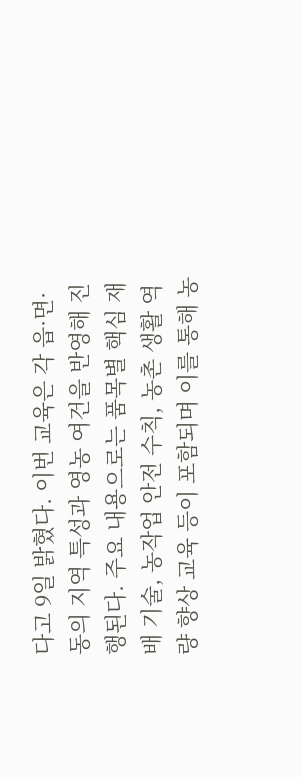다고 9일 밝혔다. 이번 교육은 각 읍·면·동의 지역 특성과 영농 여건을 반영해 진행된다. 주요 내용으로는 품목별 핵심 재배 기술, 농작업 안전 수칙, 농촌 생활 역량 향상 교육 등이 포함되며 이를 통해 농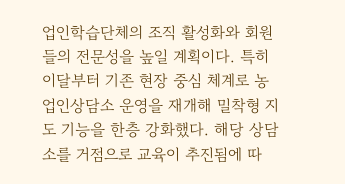업인학습단체의 조직 활성화와 회원들의 전문성을 높일 계획이다. 특히 이달부터 기존 현장 중심 체계로 농업인상담소 운영을 재개해 밀착형 지도 기능을 한층 강화했다. 해당 상담소를 거점으로 교육이 추진됨에 따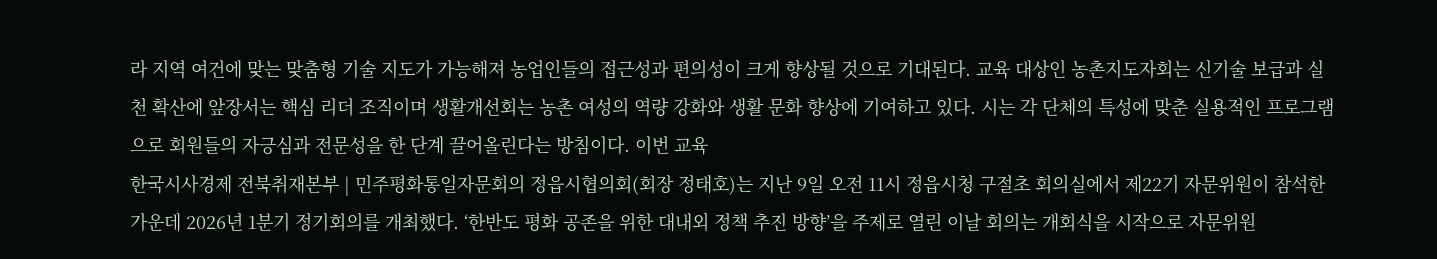라 지역 여건에 맞는 맞춤형 기술 지도가 가능해져 농업인들의 접근성과 편의성이 크게 향상될 것으로 기대된다. 교육 대상인 농촌지도자회는 신기술 보급과 실천 확산에 앞장서는 핵심 리더 조직이며 생활개선회는 농촌 여성의 역량 강화와 생활 문화 향상에 기여하고 있다. 시는 각 단체의 특성에 맞춘 실용적인 프로그램으로 회원들의 자긍심과 전문성을 한 단계 끌어올린다는 방침이다. 이번 교육
한국시사경제 전북취재본부 | 민주평화통일자문회의 정읍시협의회(회장 정태호)는 지난 9일 오전 11시 정읍시청 구절초 회의실에서 제22기 자문위원이 참석한 가운데 2026년 1분기 정기회의를 개최했다. ‘한반도 평화 공존을 위한 대내외 정책 추진 방향’을 주제로 열린 이날 회의는 개회식을 시작으로 자문위원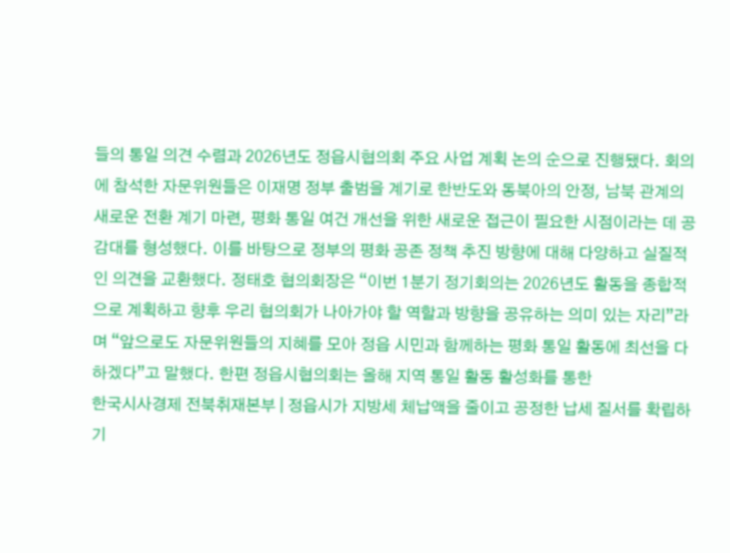들의 통일 의견 수렴과 2026년도 정읍시협의회 주요 사업 계획 논의 순으로 진행됐다. 회의에 참석한 자문위원들은 이재명 정부 출범을 계기로 한반도와 동북아의 안정, 남북 관계의 새로운 전환 계기 마련, 평화 통일 여건 개선을 위한 새로운 접근이 필요한 시점이라는 데 공감대를 형성했다. 이를 바탕으로 정부의 평화 공존 정책 추진 방향에 대해 다양하고 실질적인 의견을 교환했다. 정태호 협의회장은 “이번 1분기 정기회의는 2026년도 활동을 종합적으로 계획하고 향후 우리 협의회가 나아가야 할 역할과 방향을 공유하는 의미 있는 자리”라며 “앞으로도 자문위원들의 지혜를 모아 정읍 시민과 함께하는 평화 통일 활동에 최선을 다하겠다”고 말했다. 한편 정읍시협의회는 올해 지역 통일 활동 활성화를 통한
한국시사경제 전북취재본부 | 정읍시가 지방세 체납액을 줄이고 공정한 납세 질서를 확립하기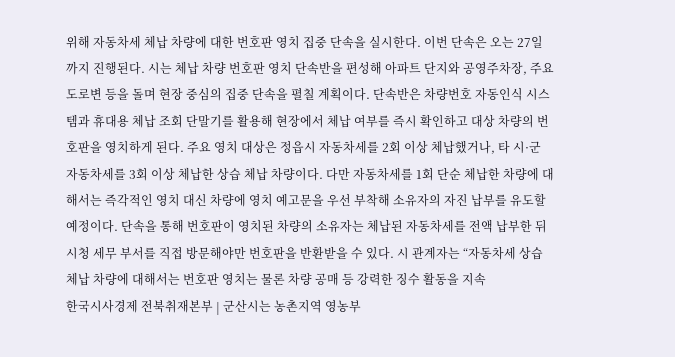위해 자동차세 체납 차량에 대한 번호판 영치 집중 단속을 실시한다. 이번 단속은 오는 27일까지 진행된다. 시는 체납 차량 번호판 영치 단속반을 편성해 아파트 단지와 공영주차장, 주요 도로변 등을 돌며 현장 중심의 집중 단속을 펼칠 계획이다. 단속반은 차량번호 자동인식 시스템과 휴대용 체납 조회 단말기를 활용해 현장에서 체납 여부를 즉시 확인하고 대상 차량의 번호판을 영치하게 된다. 주요 영치 대상은 정읍시 자동차세를 2회 이상 체납했거나, 타 시·군 자동차세를 3회 이상 체납한 상습 체납 차량이다. 다만 자동차세를 1회 단순 체납한 차량에 대해서는 즉각적인 영치 대신 차량에 영치 예고문을 우선 부착해 소유자의 자진 납부를 유도할 예정이다. 단속을 통해 번호판이 영치된 차량의 소유자는 체납된 자동차세를 전액 납부한 뒤 시청 세무 부서를 직접 방문해야만 번호판을 반환받을 수 있다. 시 관계자는 “자동차세 상습 체납 차량에 대해서는 번호판 영치는 물론 차량 공매 등 강력한 징수 활동을 지속
한국시사경제 전북취재본부 | 군산시는 농촌지역 영농부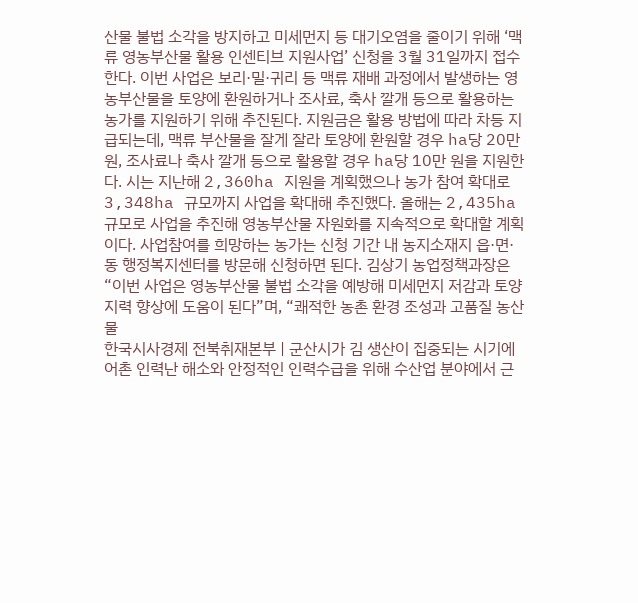산물 불법 소각을 방지하고 미세먼지 등 대기오염을 줄이기 위해 ‘맥류 영농부산물 활용 인센티브 지원사업’ 신청을 3월 31일까지 접수한다. 이번 사업은 보리·밀·귀리 등 맥류 재배 과정에서 발생하는 영농부산물을 토양에 환원하거나 조사료, 축사 깔개 등으로 활용하는 농가를 지원하기 위해 추진된다. 지원금은 활용 방법에 따라 차등 지급되는데, 맥류 부산물을 잘게 잘라 토양에 환원할 경우 ha당 20만 원, 조사료나 축사 깔개 등으로 활용할 경우 ha당 10만 원을 지원한다. 시는 지난해 2,360ha 지원을 계획했으나 농가 참여 확대로 3,348ha 규모까지 사업을 확대해 추진했다. 올해는 2,435ha 규모로 사업을 추진해 영농부산물 자원화를 지속적으로 확대할 계획이다. 사업참여를 희망하는 농가는 신청 기간 내 농지소재지 읍·면·동 행정복지센터를 방문해 신청하면 된다. 김상기 농업정책과장은 “이번 사업은 영농부산물 불법 소각을 예방해 미세먼지 저감과 토양 지력 향상에 도움이 된다”며, “쾌적한 농촌 환경 조성과 고품질 농산물
한국시사경제 전북취재본부 | 군산시가 김 생산이 집중되는 시기에 어촌 인력난 해소와 안정적인 인력수급을 위해 수산업 분야에서 근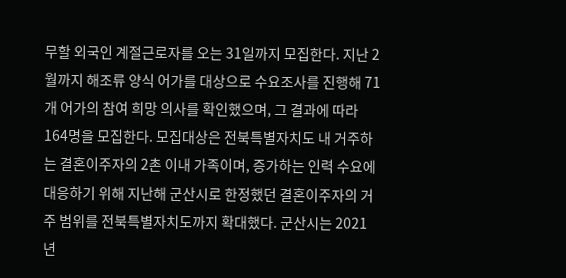무할 외국인 계절근로자를 오는 31일까지 모집한다. 지난 2월까지 해조류 양식 어가를 대상으로 수요조사를 진행해 71개 어가의 참여 희망 의사를 확인했으며, 그 결과에 따라 164명을 모집한다. 모집대상은 전북특별자치도 내 거주하는 결혼이주자의 2촌 이내 가족이며, 증가하는 인력 수요에 대응하기 위해 지난해 군산시로 한정했던 결혼이주자의 거주 범위를 전북특별자치도까지 확대했다. 군산시는 2021년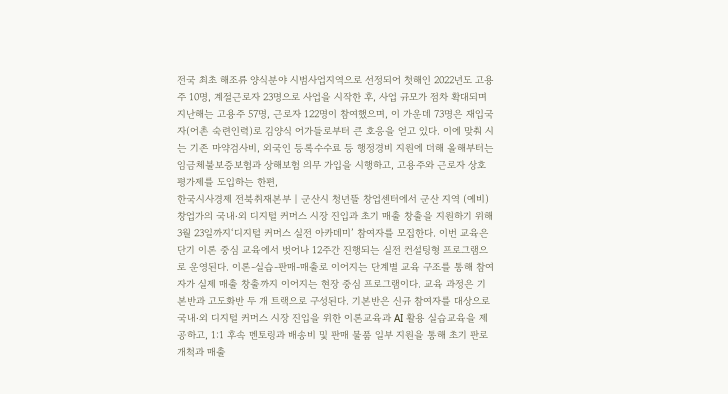전국 최초 해조류 양식분야 시범사업지역으로 선정되어 첫해인 2022년도 고용주 10명, 계절근로자 23명으로 사업을 시작한 후, 사업 규모가 점차 확대되며 지난해는 고용주 57명, 근로자 122명이 참여했으며, 이 가운데 73명은 재입국자(어촌 숙련인력)로 김양식 어가들로부터 큰 호응을 얻고 있다. 이에 맞춰 시는 기존 마약검사비, 외국인 등록수수료 등 행정경비 지원에 더해 올해부터는 임금체불보증보험과 상해보험 의무 가입을 시행하고, 고용주와 근로자 상호 평가제를 도입하는 한편,
한국시사경제 전북취재본부 | 군산시 청년뜰 창업센터에서 군산 지역 (예비)창업가의 국내⸱외 디지털 커머스 시장 진입과 초기 매출 창출을 지원하기 위해 3월 23일까지‘디지털 커머스 실전 아카데미’ 참여자를 모집한다. 이번 교육은 단기 이론 중심 교육에서 벗어나 12주간 진행되는 실전 컨설팅형 프로그램으로 운영된다. 이론-실습-판매-매출로 이어지는 단계별 교육 구조를 통해 참여자가 실제 매출 창출까지 이어지는 현장 중심 프로그램이다. 교육 과정은 기본반과 고도화반 두 개 트랙으로 구성된다. 기본반은 신규 참여자를 대상으로 국내⸱외 디지털 커머스 시장 진입을 위한 이론교육과 AI 활용 실습교육을 제공하고, 1:1 후속 멘토링과 배송비 및 판매 물품 일부 지원을 통해 초기 판로 개척과 매출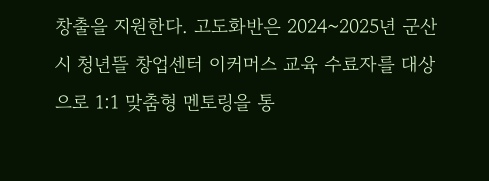창출을 지원한다. 고도화반은 2024~2025년 군산시 청년뜰 창업센터 이커머스 교육 수료자를 대상으로 1:1 맞춤형 멘토링을 통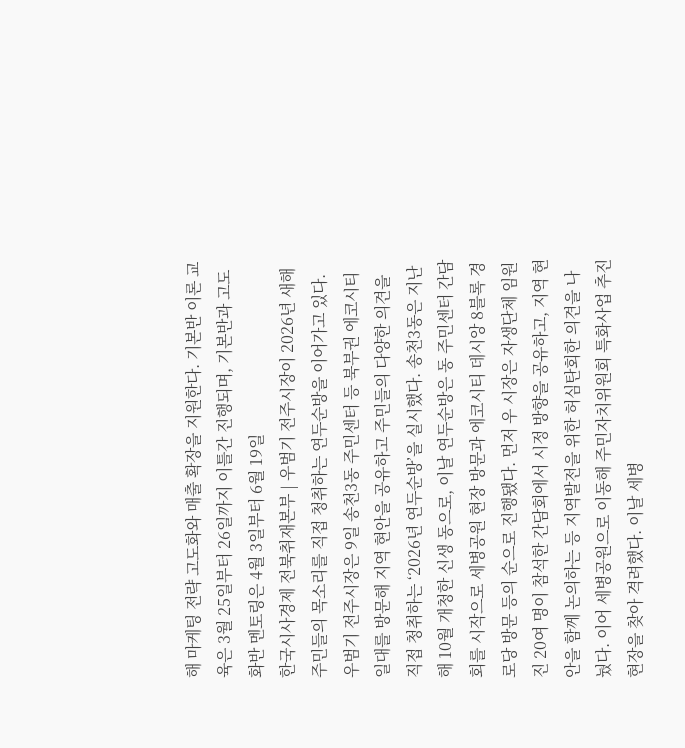해 마케팅 전략 고도화와 매출 확장을 지원한다. 기본반 이론 교육은 3월 25일부터 26일까지 이틀간 진행되며, 기본반과 고도화반 멘토링은 4월 3일부터 6월 19일
한국시사경제 전북취재본부 | 우범기 전주시장이 2026년 새해 주민들의 목소리를 직접 청취하는 연두순방을 이어가고 있다. 우범기 전주시장은 9일 송천3동 주민센터 등 북부권 에코시티 일대를 방문해 지역 현안을 공유하고 주민들의 다양한 의견을 직접 청취하는 ‘2026년 연두순방’을 실시했다. 송천3동은 지난해 10월 개청한 신생 동으로, 이날 연두순방은 동 주민센터 간담회를 시작으로 세병공원 현장 방문과 에코시티 데시앙 8블록 경로당 방문 등의 순으로 진행됐다. 먼저 우 시장은 자생단체 임원진 20여 명이 참석한 간담회에서 시정 방향을 공유하고, 지역 현안을 함께 논의하는 등 지역발전을 위한 허심탄회한 의견을 나눴다. 이어 세병공원으로 이동해 주민자치위원회 특화사업 추진 현장을 찾아 격려했다. 이날 세병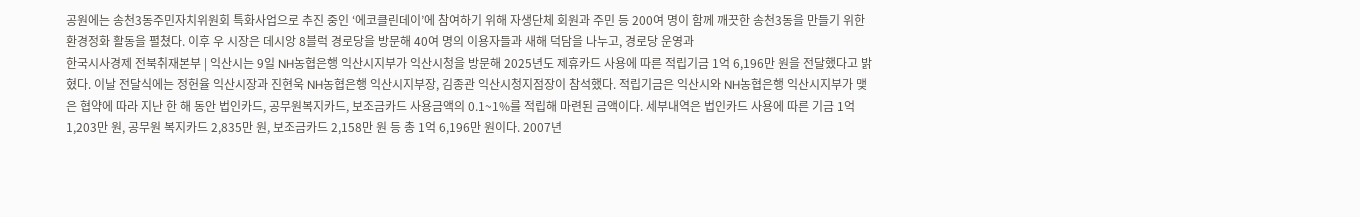공원에는 송천3동주민자치위원회 특화사업으로 추진 중인 ‘에코클린데이’에 참여하기 위해 자생단체 회원과 주민 등 200여 명이 함께 깨끗한 송천3동을 만들기 위한 환경정화 활동을 펼쳤다. 이후 우 시장은 데시앙 8블럭 경로당을 방문해 40여 명의 이용자들과 새해 덕담을 나누고, 경로당 운영과
한국시사경제 전북취재본부 | 익산시는 9일 NH농협은행 익산시지부가 익산시청을 방문해 2025년도 제휴카드 사용에 따른 적립기금 1억 6,196만 원을 전달했다고 밝혔다. 이날 전달식에는 정헌율 익산시장과 진현욱 NH농협은행 익산시지부장, 김종관 익산시청지점장이 참석했다. 적립기금은 익산시와 NH농협은행 익산시지부가 맺은 협약에 따라 지난 한 해 동안 법인카드, 공무원복지카드, 보조금카드 사용금액의 0.1~1%를 적립해 마련된 금액이다. 세부내역은 법인카드 사용에 따른 기금 1억 1,203만 원, 공무원 복지카드 2,835만 원, 보조금카드 2,158만 원 등 총 1억 6,196만 원이다. 2007년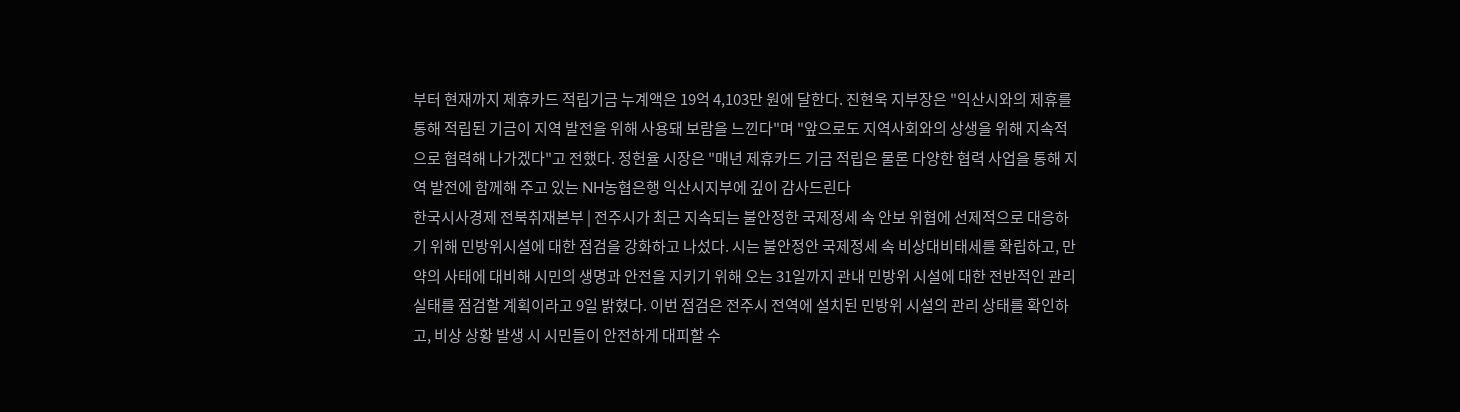부터 현재까지 제휴카드 적립기금 누계액은 19억 4,103만 원에 달한다. 진현욱 지부장은 "익산시와의 제휴를 통해 적립된 기금이 지역 발전을 위해 사용돼 보람을 느낀다"며 "앞으로도 지역사회와의 상생을 위해 지속적으로 협력해 나가겠다"고 전했다. 정헌율 시장은 "매년 제휴카드 기금 적립은 물론 다양한 협력 사업을 통해 지역 발전에 함께해 주고 있는 NH농협은행 익산시지부에 깊이 감사드린다
한국시사경제 전북취재본부 | 전주시가 최근 지속되는 불안정한 국제정세 속 안보 위협에 선제적으로 대응하기 위해 민방위시설에 대한 점검을 강화하고 나섰다. 시는 불안정안 국제정세 속 비상대비태세를 확립하고, 만약의 사태에 대비해 시민의 생명과 안전을 지키기 위해 오는 31일까지 관내 민방위 시설에 대한 전반적인 관리 실태를 점검할 계획이라고 9일 밝혔다. 이번 점검은 전주시 전역에 설치된 민방위 시설의 관리 상태를 확인하고, 비상 상황 발생 시 시민들이 안전하게 대피할 수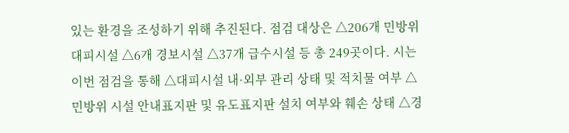있는 환경을 조성하기 위해 추진된다. 점검 대상은 △206개 민방위 대피시설 △6개 경보시설 △37개 급수시설 등 총 249곳이다. 시는 이번 점검을 통해 △대피시설 내·외부 관리 상태 및 적치물 여부 △민방위 시설 안내표지판 및 유도표지판 설치 여부와 훼손 상태 △경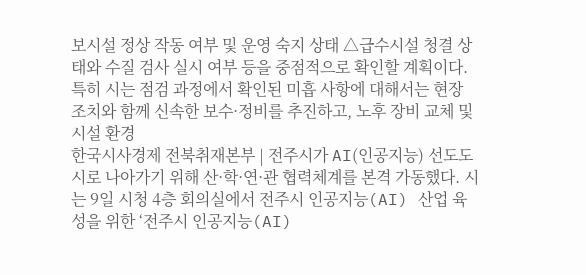보시설 정상 작동 여부 및 운영 숙지 상태 △급수시설 청결 상태와 수질 검사 실시 여부 등을 중점적으로 확인할 계획이다. 특히 시는 점검 과정에서 확인된 미흡 사항에 대해서는 현장 조치와 함께 신속한 보수·정비를 추진하고, 노후 장비 교체 및 시설 환경
한국시사경제 전북취재본부 | 전주시가 AI(인공지능) 선도도시로 나아가기 위해 산·학·연·관 협력체계를 본격 가동했다. 시는 9일 시청 4층 회의실에서 전주시 인공지능(AI) 산업 육성을 위한 ‘전주시 인공지능(AI)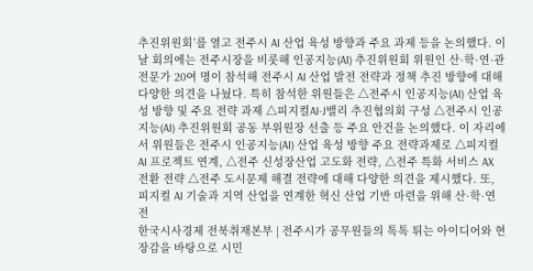추진위원회’를 열고 전주시 AI 산업 육성 방향과 주요 과제 등을 논의했다. 이날 회의에는 전주시장을 비롯해 인공지능(AI) 추진위원회 위원인 산·학·연·관 전문가 20여 명이 참석해 전주시 AI 산업 발전 전략과 정책 추진 방향에 대해 다양한 의견을 나눴다. 특히 참석한 위원들은 △전주시 인공지능(AI) 산업 육성 방향 및 주요 전략 과제 △피지컬AI-J밸리 추진협의회 구성 △전주시 인공지능(AI) 추진위원회 공동 부위원장 선출 등 주요 안건을 논의했다. 이 자리에서 위원들은 전주시 인공지능(AI) 산업 육성 방향 주요 전략과제로 △피지컬 AI 프로젝트 연계, △전주 신성장산업 고도화 전략, △전주 특화 서비스 AX 전환 전략 △전주 도시문제 해결 전략에 대해 다양한 의견을 제시했다. 또, 피지컬 AI 기술과 지역 산업을 연계한 혁신 산업 기반 마련을 위해 산·학·연 전
한국시사경제 전북취재본부 | 전주시가 공무원들의 톡톡 튀는 아이디어와 현장감을 바탕으로 시민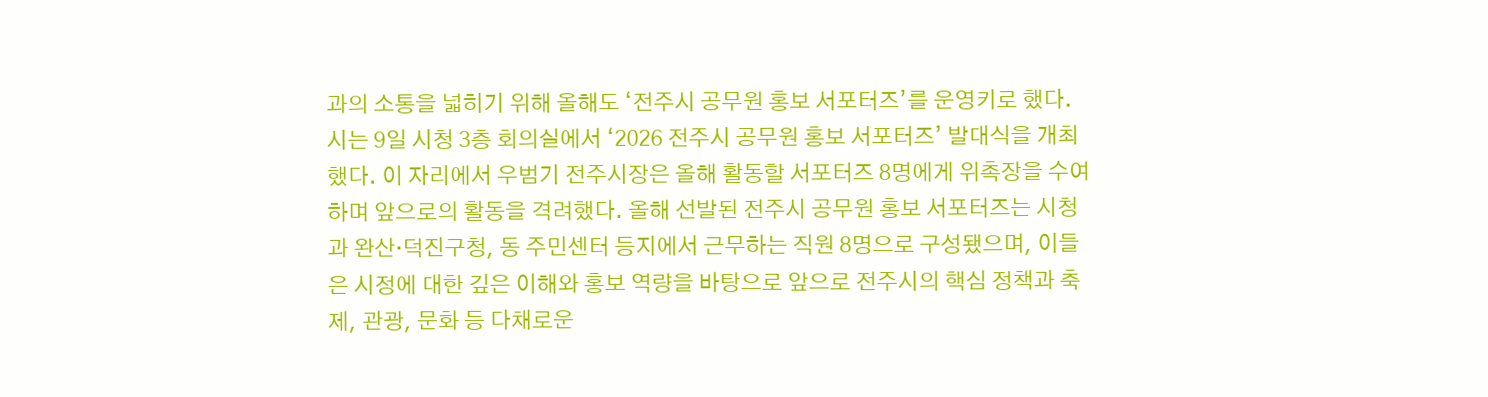과의 소통을 넓히기 위해 올해도 ‘전주시 공무원 홍보 서포터즈’를 운영키로 했다. 시는 9일 시청 3층 회의실에서 ‘2026 전주시 공무원 홍보 서포터즈’ 발대식을 개최했다. 이 자리에서 우범기 전주시장은 올해 활동할 서포터즈 8명에게 위촉장을 수여하며 앞으로의 활동을 격려했다. 올해 선발된 전주시 공무원 홍보 서포터즈는 시청과 완산·덕진구청, 동 주민센터 등지에서 근무하는 직원 8명으로 구성됐으며, 이들은 시정에 대한 깊은 이해와 홍보 역량을 바탕으로 앞으로 전주시의 핵심 정책과 축제, 관광, 문화 등 다채로운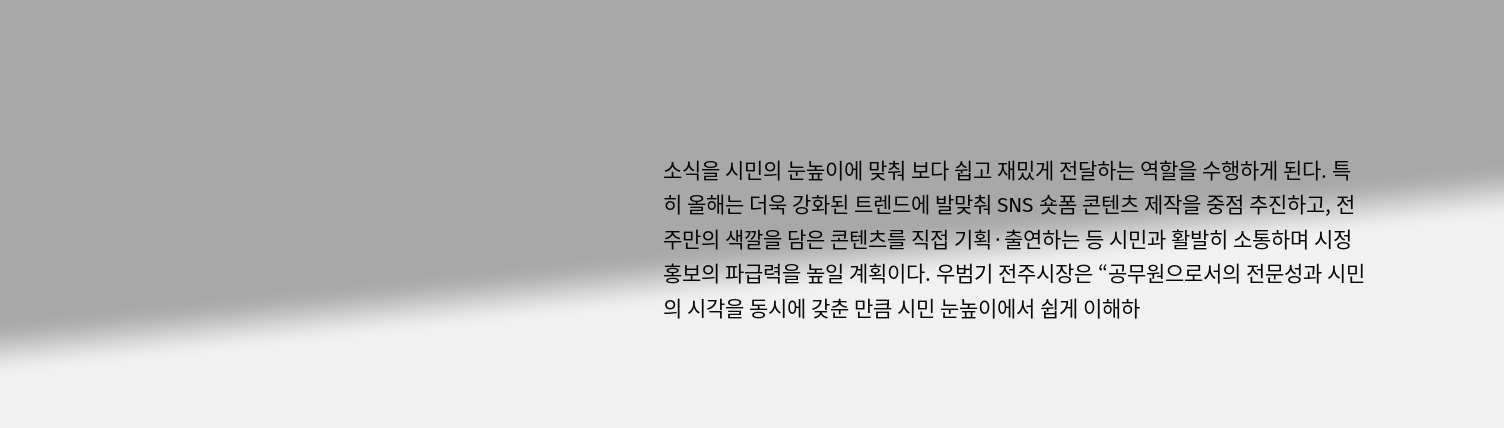소식을 시민의 눈높이에 맞춰 보다 쉽고 재밌게 전달하는 역할을 수행하게 된다. 특히 올해는 더욱 강화된 트렌드에 발맞춰 SNS 숏폼 콘텐츠 제작을 중점 추진하고, 전주만의 색깔을 담은 콘텐츠를 직접 기획·출연하는 등 시민과 활발히 소통하며 시정 홍보의 파급력을 높일 계획이다. 우범기 전주시장은 “공무원으로서의 전문성과 시민의 시각을 동시에 갖춘 만큼 시민 눈높이에서 쉽게 이해하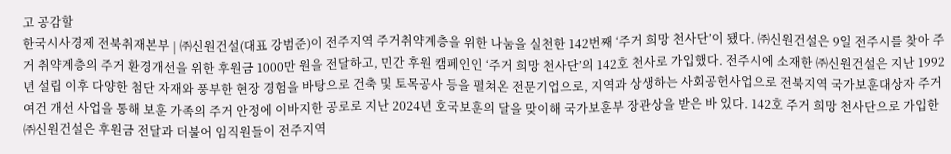고 공감할
한국시사경제 전북취재본부 | ㈜신원건설(대표 강범준)이 전주지역 주거취약계층을 위한 나눔을 실천한 142번째 ‘주거 희망 천사단’이 됐다. ㈜신원건설은 9일 전주시를 찾아 주거 취약계층의 주거 환경개선을 위한 후원금 1000만 원을 전달하고, 민간 후원 캠페인인 ‘주거 희망 천사단’의 142호 천사로 가입했다. 전주시에 소재한 ㈜신원건설은 지난 1992년 설립 이후 다양한 첨단 자재와 풍부한 현장 경험을 바탕으로 건축 및 토목공사 등을 펼쳐온 전문기업으로, 지역과 상생하는 사회공헌사업으로 전북지역 국가보훈대상자 주거 여건 개선 사업을 통해 보훈 가족의 주거 안정에 이바지한 공로로 지난 2024년 호국보훈의 달을 맞이해 국가보훈부 장관상을 받은 바 있다. 142호 주거 희망 천사단으로 가입한 ㈜신원건설은 후원금 전달과 더불어 임직원들이 전주지역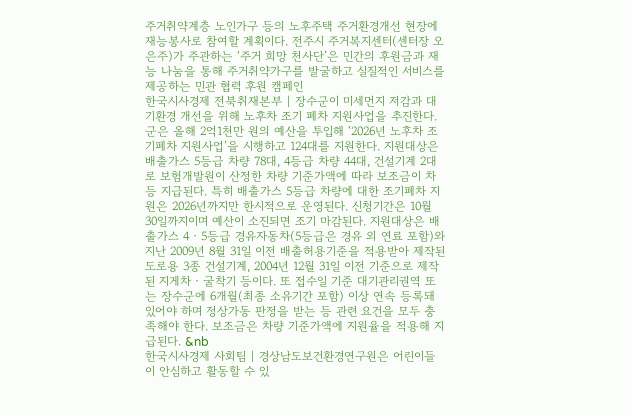주거취약계층 노인가구 등의 노후주택 주거환경개선 현장에 재능봉사로 참여할 계획이다. 전주시 주거복지센터(센터장 오은주)가 주관하는 ‘주거 희망 천사단’은 민간의 후원금과 재능 나눔을 통해 주거취약가구를 발굴하고 실질적인 서비스를 제공하는 민관 협력 후원 캠페인
한국시사경제 전북취재본부 | 장수군이 미세먼지 저감과 대기환경 개선을 위해 노후차 조기 폐차 지원사업을 추진한다. 군은 올해 2억1천만 원의 예산을 투입해 ‘2026년 노후차 조기폐차 지원사업’을 시행하고 124대를 지원한다. 지원대상은 배출가스 5등급 차량 78대, 4등급 차량 44대, 건설기계 2대로 보험개발원이 산정한 차량 기준가액에 따라 보조금이 차등 지급된다. 특히 배출가스 5등급 차량에 대한 조기폐차 지원은 2026년까지만 한시적으로 운영된다. 신청기간은 10월 30일까지이며 예산이 소진되면 조기 마감된다. 지원대상은 배출가스 4‧5등급 경유자동차(5등급은 경유 외 연료 포함)와 지난 2009년 8월 31일 이전 배출허용기준을 적용받아 제작된 도로용 3종 건설기계, 2004년 12월 31일 이전 기준으로 제작된 지게차‧굴착기 등이다. 또 접수일 기준 대기관리권역 또는 장수군에 6개월(최종 소유기간 포함) 이상 연속 등록돼 있어야 하며 정상가동 판정을 받는 등 관련 요건을 모두 충족해야 한다. 보조금은 차량 기준가액에 지원율을 적용해 지급된다. &nb
한국시사경제 사회팀 | 경상남도보건환경연구원은 어린이들이 안심하고 활동할 수 있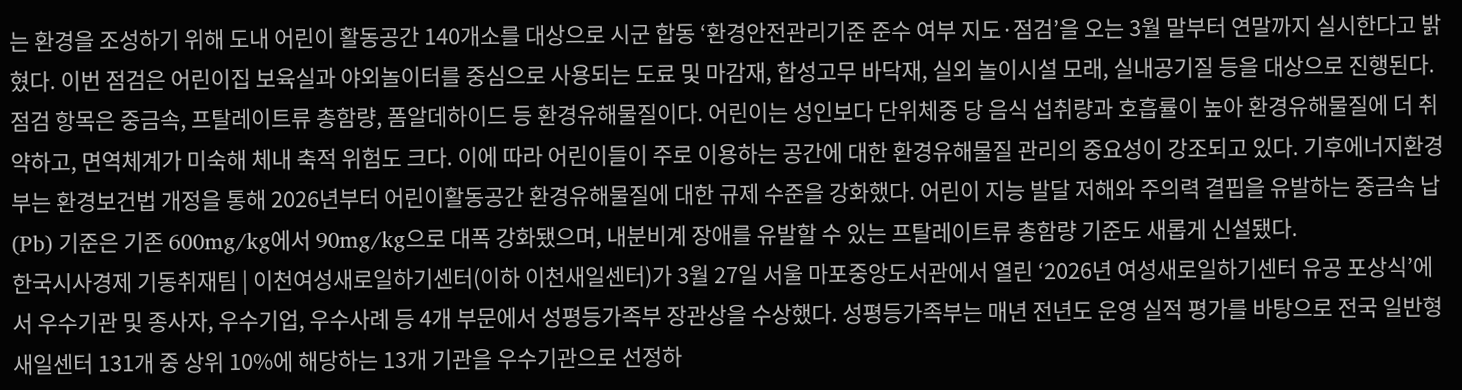는 환경을 조성하기 위해 도내 어린이 활동공간 140개소를 대상으로 시군 합동 ‘환경안전관리기준 준수 여부 지도·점검’을 오는 3월 말부터 연말까지 실시한다고 밝혔다. 이번 점검은 어린이집 보육실과 야외놀이터를 중심으로 사용되는 도료 및 마감재, 합성고무 바닥재, 실외 놀이시설 모래, 실내공기질 등을 대상으로 진행된다. 점검 항목은 중금속, 프탈레이트류 총함량, 폼알데하이드 등 환경유해물질이다. 어린이는 성인보다 단위체중 당 음식 섭취량과 호흡률이 높아 환경유해물질에 더 취약하고, 면역체계가 미숙해 체내 축적 위험도 크다. 이에 따라 어린이들이 주로 이용하는 공간에 대한 환경유해물질 관리의 중요성이 강조되고 있다. 기후에너지환경부는 환경보건법 개정을 통해 2026년부터 어린이활동공간 환경유해물질에 대한 규제 수준을 강화했다. 어린이 지능 발달 저해와 주의력 결핍을 유발하는 중금속 납(Pb) 기준은 기존 600mg/kg에서 90mg/kg으로 대폭 강화됐으며, 내분비계 장애를 유발할 수 있는 프탈레이트류 총함량 기준도 새롭게 신설됐다.
한국시사경제 기동취재팀 | 이천여성새로일하기센터(이하 이천새일센터)가 3월 27일 서울 마포중앙도서관에서 열린 ‘2026년 여성새로일하기센터 유공 포상식’에서 우수기관 및 종사자, 우수기업, 우수사례 등 4개 부문에서 성평등가족부 장관상을 수상했다. 성평등가족부는 매년 전년도 운영 실적 평가를 바탕으로 전국 일반형 새일센터 131개 중 상위 10%에 해당하는 13개 기관을 우수기관으로 선정하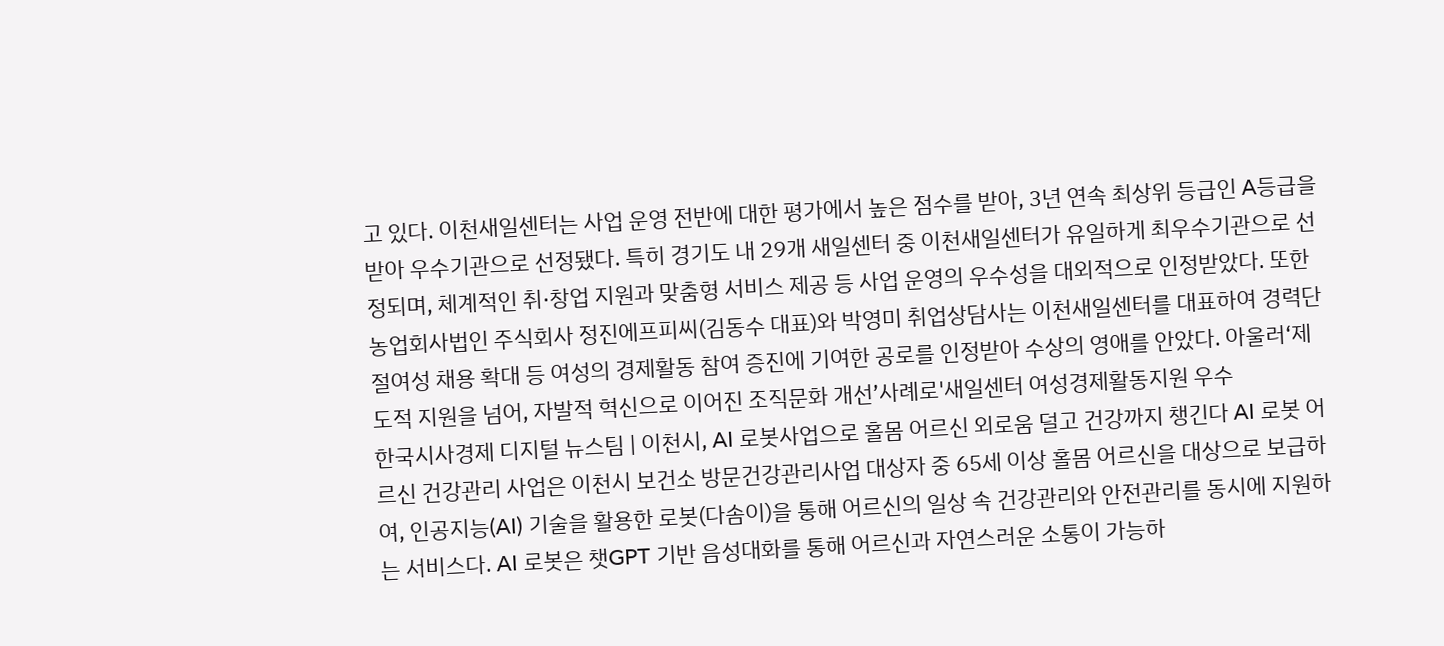고 있다. 이천새일센터는 사업 운영 전반에 대한 평가에서 높은 점수를 받아, 3년 연속 최상위 등급인 A등급을 받아 우수기관으로 선정됐다. 특히 경기도 내 29개 새일센터 중 이천새일센터가 유일하게 최우수기관으로 선정되며, 체계적인 취·창업 지원과 맞춤형 서비스 제공 등 사업 운영의 우수성을 대외적으로 인정받았다. 또한 농업회사법인 주식회사 정진에프피씨(김동수 대표)와 박영미 취업상담사는 이천새일센터를 대표하여 경력단절여성 채용 확대 등 여성의 경제활동 참여 증진에 기여한 공로를 인정받아 수상의 영애를 안았다. 아울러‘제도적 지원을 넘어, 자발적 혁신으로 이어진 조직문화 개선’사례로'새일센터 여성경제활동지원 우수
한국시사경제 디지털 뉴스팀 | 이천시, AI 로봇사업으로 홀몸 어르신 외로움 덜고 건강까지 챙긴다 AI 로봇 어르신 건강관리 사업은 이천시 보건소 방문건강관리사업 대상자 중 65세 이상 홀몸 어르신을 대상으로 보급하여, 인공지능(AI) 기술을 활용한 로봇(다솜이)을 통해 어르신의 일상 속 건강관리와 안전관리를 동시에 지원하는 서비스다. AI 로봇은 챗GPT 기반 음성대화를 통해 어르신과 자연스러운 소통이 가능하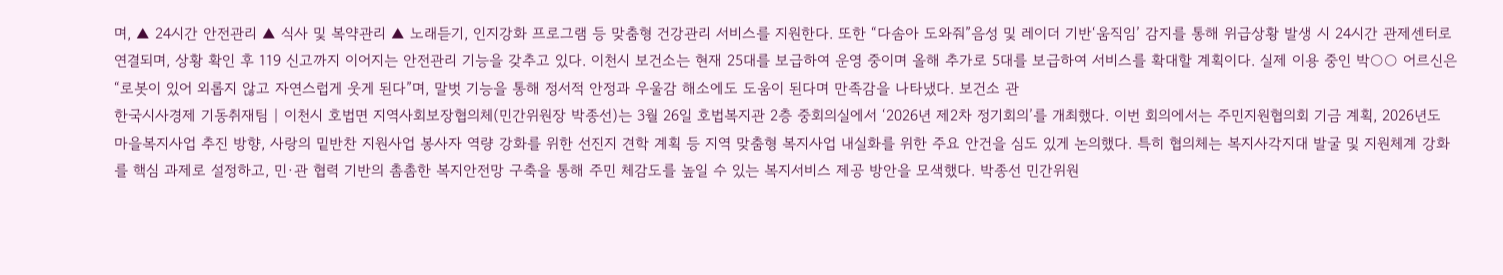며, ▲ 24시간 안전관리 ▲ 식사 및 복약관리 ▲ 노래듣기, 인지강화 프로그램 등 맞춤형 건강관리 서비스를 지원한다. 또한 “다솜아 도와줘”음성 및 레이더 기반‘움직임’ 감지를 통해 위급상황 발생 시 24시간 관제센터로 연결되며, 상황 확인 후 119 신고까지 이어지는 안전관리 기능을 갖추고 있다. 이천시 보건소는 현재 25대를 보급하여 운영 중이며 올해 추가로 5대를 보급하여 서비스를 확대할 계획이다. 실제 이용 중인 박○○ 어르신은 “로봇이 있어 외롭지 않고 자연스럽게 웃게 된다”며, 말벗 기능을 통해 정서적 안정과 우울감 해소에도 도움이 된다며 만족감을 나타냈다. 보건소 관
한국시사경제 기동취재팀 | 이천시 호법면 지역사회보장협의체(민간위원장 박종선)는 3월 26일 호법복지관 2층 중회의실에서 ‘2026년 제2차 정기회의’를 개최했다. 이번 회의에서는 주민지원협의회 기금 계획, 2026년도 마을복지사업 추진 방향, 사랑의 밑반찬 지원사업 봉사자 역량 강화를 위한 선진지 견학 계획 등 지역 맞춤형 복지사업 내실화를 위한 주요 안건을 심도 있게 논의했다. 특히 협의체는 복지사각지대 발굴 및 지원체계 강화를 핵심 과제로 설정하고, 민·관 협력 기반의 촘촘한 복지안전망 구축을 통해 주민 체감도를 높일 수 있는 복지서비스 제공 방안을 모색했다. 박종선 민간위원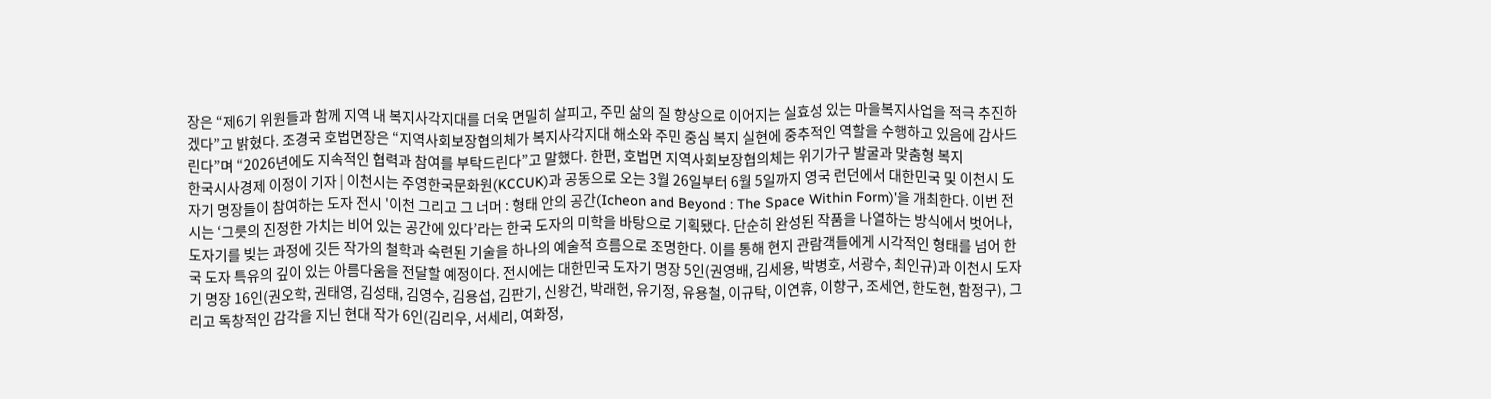장은 “제6기 위원들과 함께 지역 내 복지사각지대를 더욱 면밀히 살피고, 주민 삶의 질 향상으로 이어지는 실효성 있는 마을복지사업을 적극 추진하겠다”고 밝혔다. 조경국 호법면장은 “지역사회보장협의체가 복지사각지대 해소와 주민 중심 복지 실현에 중추적인 역할을 수행하고 있음에 감사드린다”며 “2026년에도 지속적인 협력과 참여를 부탁드린다”고 말했다. 한편, 호법면 지역사회보장협의체는 위기가구 발굴과 맞춤형 복지
한국시사경제 이정이 기자 | 이천시는 주영한국문화원(KCCUK)과 공동으로 오는 3월 26일부터 6월 5일까지 영국 런던에서 대한민국 및 이천시 도자기 명장들이 참여하는 도자 전시 '이천 그리고 그 너머 : 형태 안의 공간(Icheon and Beyond : The Space Within Form)'을 개최한다. 이번 전시는 ‘그릇의 진정한 가치는 비어 있는 공간에 있다’라는 한국 도자의 미학을 바탕으로 기획됐다. 단순히 완성된 작품을 나열하는 방식에서 벗어나, 도자기를 빚는 과정에 깃든 작가의 철학과 숙련된 기술을 하나의 예술적 흐름으로 조명한다. 이를 통해 현지 관람객들에게 시각적인 형태를 넘어 한국 도자 특유의 깊이 있는 아름다움을 전달할 예정이다. 전시에는 대한민국 도자기 명장 5인(권영배, 김세용, 박병호, 서광수, 최인규)과 이천시 도자기 명장 16인(권오학, 권태영, 김성태, 김영수, 김용섭, 김판기, 신왕건, 박래헌, 유기정, 유용철, 이규탁, 이연휴, 이향구, 조세연, 한도현, 함정구), 그리고 독창적인 감각을 지닌 현대 작가 6인(김리우, 서세리, 여화정,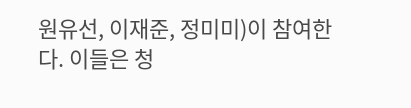원유선, 이재준, 정미미)이 참여한다. 이들은 청